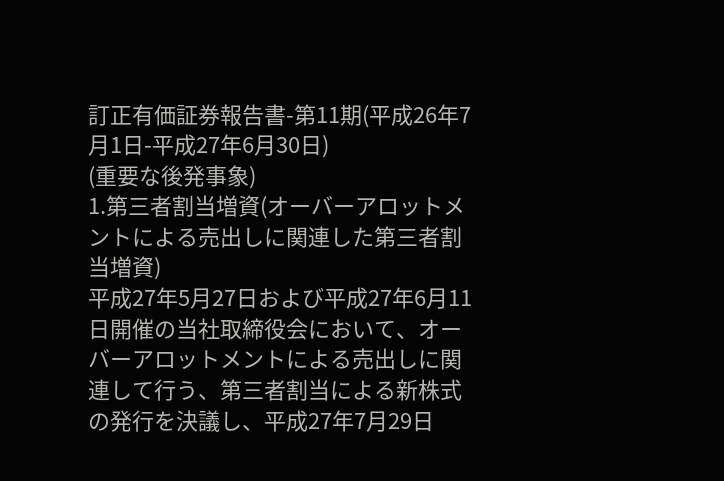訂正有価証券報告書-第11期(平成26年7月1日-平成27年6月30日)
(重要な後発事象)
1.第三者割当増資(オーバーアロットメントによる売出しに関連した第三者割当増資)
平成27年5月27日および平成27年6月11日開催の当社取締役会において、オーバーアロットメントによる売出しに関連して行う、第三者割当による新株式の発行を決議し、平成27年7月29日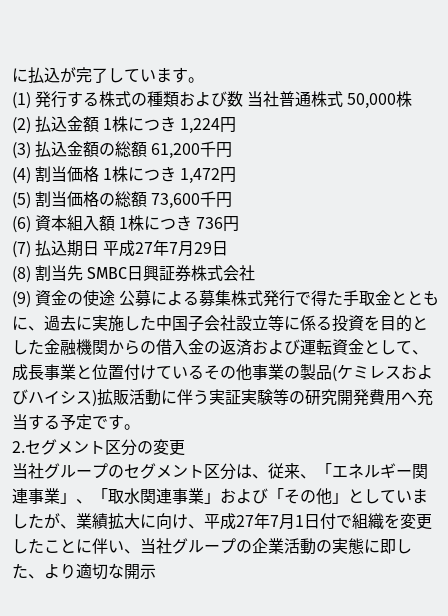に払込が完了しています。
(1) 発行する株式の種類および数 当社普通株式 50,000株
(2) 払込金額 1株につき 1,224円
(3) 払込金額の総額 61,200千円
(4) 割当価格 1株につき 1,472円
(5) 割当価格の総額 73,600千円
(6) 資本組入額 1株につき 736円
(7) 払込期日 平成27年7月29日
(8) 割当先 SMBC日興証券株式会社
(9) 資金の使途 公募による募集株式発行で得た手取金とともに、過去に実施した中国子会社設立等に係る投資を目的とした金融機関からの借入金の返済および運転資金として、成長事業と位置付けているその他事業の製品(ケミレスおよびハイシス)拡販活動に伴う実証実験等の研究開発費用へ充当する予定です。
2.セグメント区分の変更
当社グループのセグメント区分は、従来、「エネルギー関連事業」、「取水関連事業」および「その他」としていましたが、業績拡大に向け、平成27年7月1日付で組織を変更したことに伴い、当社グループの企業活動の実態に即した、より適切な開示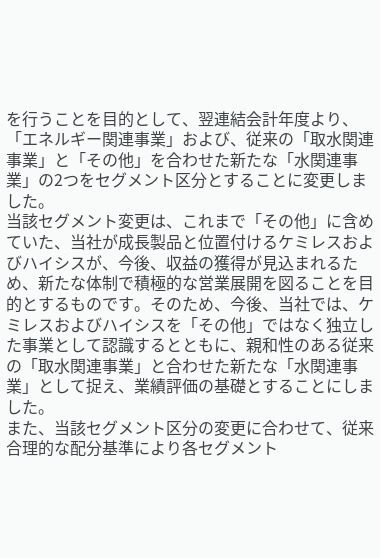を行うことを目的として、翌連結会計年度より、「エネルギー関連事業」および、従来の「取水関連事業」と「その他」を合わせた新たな「水関連事業」の2つをセグメント区分とすることに変更しました。
当該セグメント変更は、これまで「その他」に含めていた、当社が成長製品と位置付けるケミレスおよびハイシスが、今後、収益の獲得が見込まれるため、新たな体制で積極的な営業展開を図ることを目的とするものです。そのため、今後、当社では、ケミレスおよびハイシスを「その他」ではなく独立した事業として認識するとともに、親和性のある従来の「取水関連事業」と合わせた新たな「水関連事業」として捉え、業績評価の基礎とすることにしました。
また、当該セグメント区分の変更に合わせて、従来合理的な配分基準により各セグメント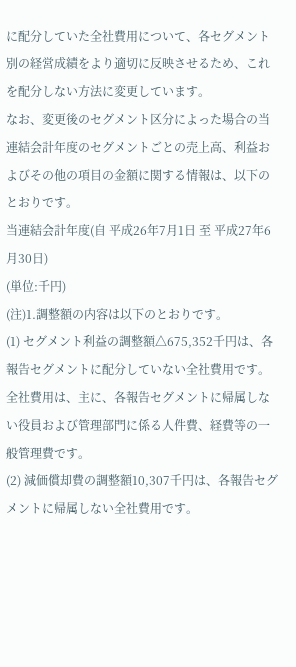に配分していた全社費用について、各セグメント別の経営成績をより適切に反映させるため、これを配分しない方法に変更しています。
なお、変更後のセグメント区分によった場合の当連結会計年度のセグメントごとの売上高、利益およびその他の項目の金額に関する情報は、以下のとおりです。
当連結会計年度(自 平成26年7月1日 至 平成27年6月30日)
(単位:千円)
(注)1.調整額の内容は以下のとおりです。
(1) セグメント利益の調整額△675,352千円は、各報告セグメントに配分していない全社費用です。全社費用は、主に、各報告セグメントに帰属しない役員および管理部門に係る人件費、経費等の一般管理費です。
(2) 減価償却費の調整額10,307千円は、各報告セグメントに帰属しない全社費用です。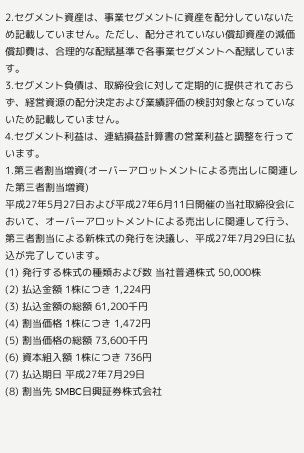2.セグメント資産は、事業セグメントに資産を配分していないため記載していません。ただし、配分されていない償却資産の減価償却費は、合理的な配賦基準で各事業セグメントへ配賦しています。
3.セグメント負債は、取締役会に対して定期的に提供されておらず、経営資源の配分決定および業績評価の検討対象となっていないため記載していません。
4.セグメント利益は、連結損益計算書の営業利益と調整を行っています。
1.第三者割当増資(オーバーアロットメントによる売出しに関連した第三者割当増資)
平成27年5月27日および平成27年6月11日開催の当社取締役会において、オーバーアロットメントによる売出しに関連して行う、第三者割当による新株式の発行を決議し、平成27年7月29日に払込が完了しています。
(1) 発行する株式の種類および数 当社普通株式 50,000株
(2) 払込金額 1株につき 1,224円
(3) 払込金額の総額 61,200千円
(4) 割当価格 1株につき 1,472円
(5) 割当価格の総額 73,600千円
(6) 資本組入額 1株につき 736円
(7) 払込期日 平成27年7月29日
(8) 割当先 SMBC日興証券株式会社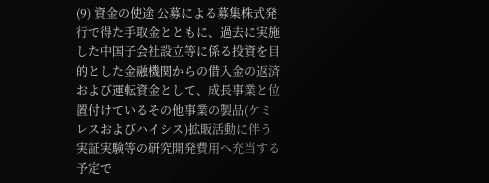(9) 資金の使途 公募による募集株式発行で得た手取金とともに、過去に実施した中国子会社設立等に係る投資を目的とした金融機関からの借入金の返済および運転資金として、成長事業と位置付けているその他事業の製品(ケミレスおよびハイシス)拡販活動に伴う実証実験等の研究開発費用へ充当する予定で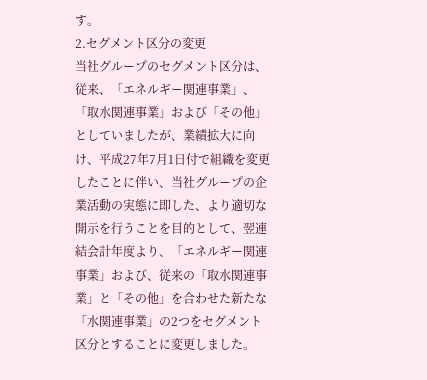す。
2.セグメント区分の変更
当社グループのセグメント区分は、従来、「エネルギー関連事業」、「取水関連事業」および「その他」としていましたが、業績拡大に向け、平成27年7月1日付で組織を変更したことに伴い、当社グループの企業活動の実態に即した、より適切な開示を行うことを目的として、翌連結会計年度より、「エネルギー関連事業」および、従来の「取水関連事業」と「その他」を合わせた新たな「水関連事業」の2つをセグメント区分とすることに変更しました。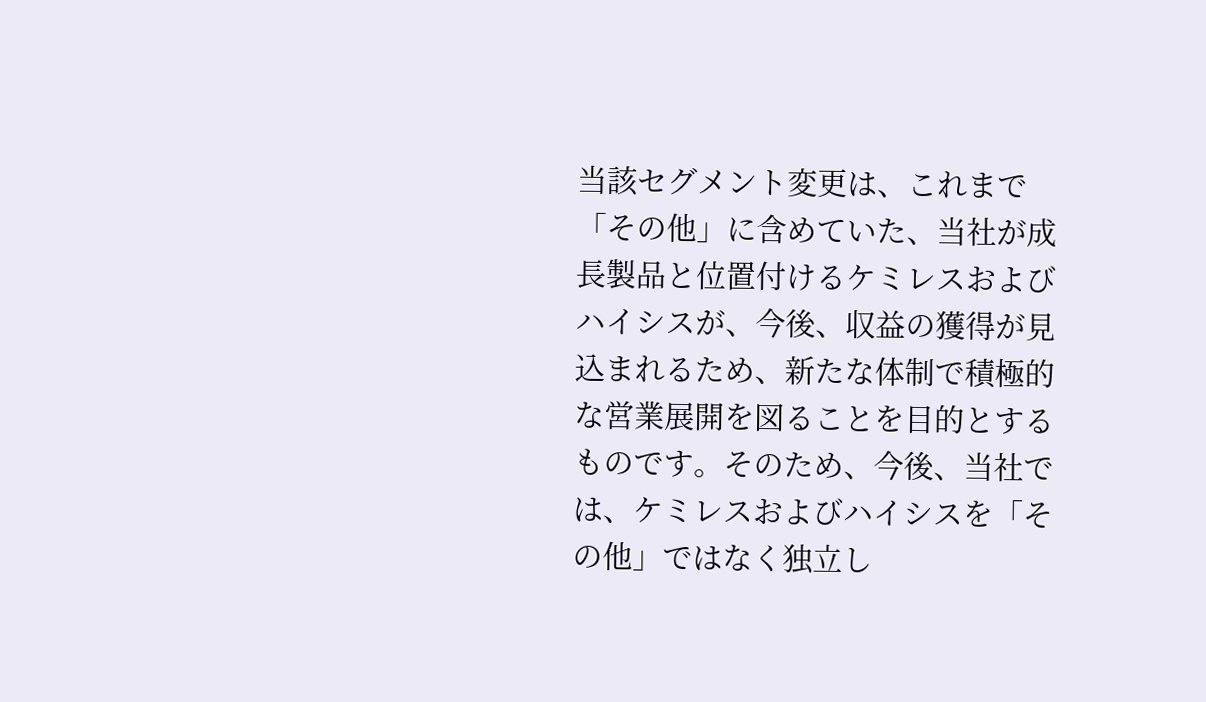当該セグメント変更は、これまで「その他」に含めていた、当社が成長製品と位置付けるケミレスおよびハイシスが、今後、収益の獲得が見込まれるため、新たな体制で積極的な営業展開を図ることを目的とするものです。そのため、今後、当社では、ケミレスおよびハイシスを「その他」ではなく独立し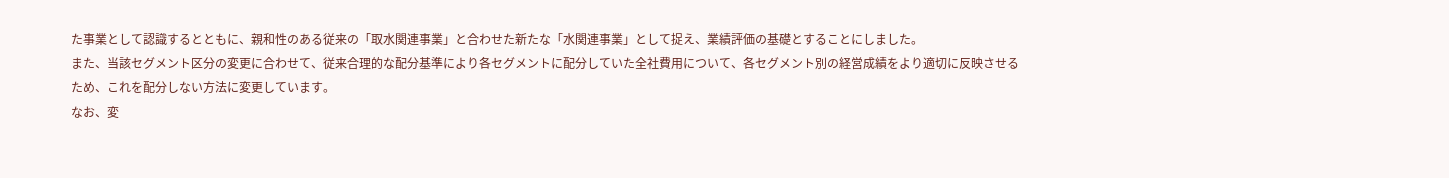た事業として認識するとともに、親和性のある従来の「取水関連事業」と合わせた新たな「水関連事業」として捉え、業績評価の基礎とすることにしました。
また、当該セグメント区分の変更に合わせて、従来合理的な配分基準により各セグメントに配分していた全社費用について、各セグメント別の経営成績をより適切に反映させるため、これを配分しない方法に変更しています。
なお、変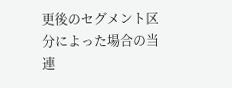更後のセグメント区分によった場合の当連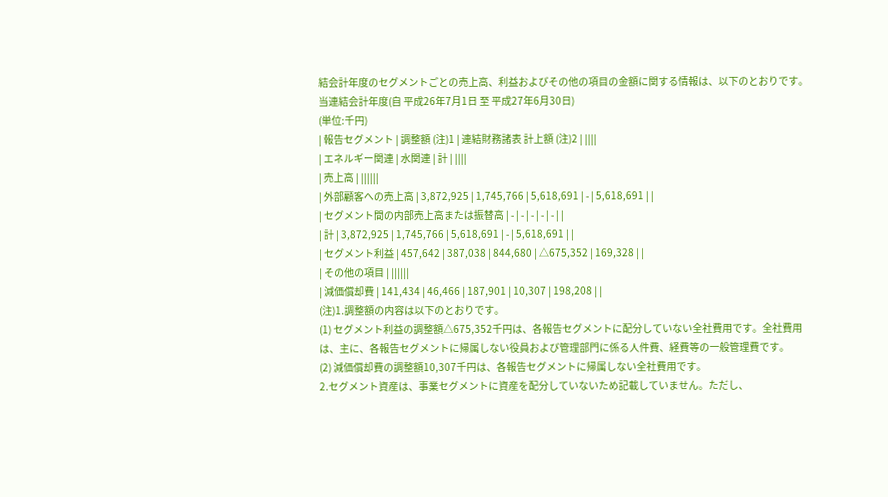結会計年度のセグメントごとの売上高、利益およびその他の項目の金額に関する情報は、以下のとおりです。
当連結会計年度(自 平成26年7月1日 至 平成27年6月30日)
(単位:千円)
| 報告セグメント | 調整額 (注)1 | 連結財務諸表 計上額 (注)2 | ||||
| エネルギー関連 | 水関連 | 計 | ||||
| 売上高 | ||||||
| 外部顧客への売上高 | 3,872,925 | 1,745,766 | 5,618,691 | - | 5,618,691 | |
| セグメント間の内部売上高または振替高 | - | - | - | - | - | |
| 計 | 3,872,925 | 1,745,766 | 5,618,691 | - | 5,618,691 | |
| セグメント利益 | 457,642 | 387,038 | 844,680 | △675,352 | 169,328 | |
| その他の項目 | ||||||
| 減価償却費 | 141,434 | 46,466 | 187,901 | 10,307 | 198,208 | |
(注)1.調整額の内容は以下のとおりです。
(1) セグメント利益の調整額△675,352千円は、各報告セグメントに配分していない全社費用です。全社費用は、主に、各報告セグメントに帰属しない役員および管理部門に係る人件費、経費等の一般管理費です。
(2) 減価償却費の調整額10,307千円は、各報告セグメントに帰属しない全社費用です。
2.セグメント資産は、事業セグメントに資産を配分していないため記載していません。ただし、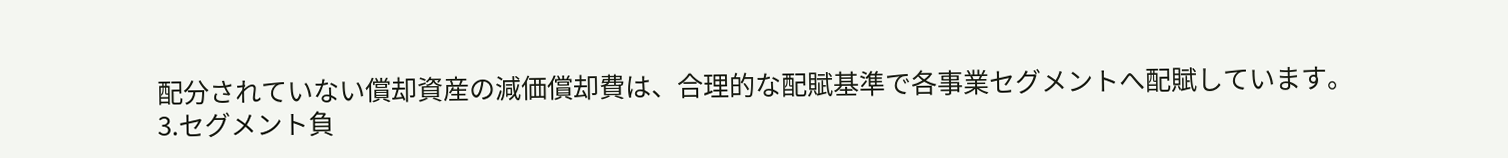配分されていない償却資産の減価償却費は、合理的な配賦基準で各事業セグメントへ配賦しています。
3.セグメント負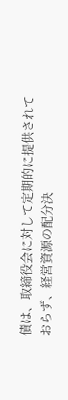債は、取締役会に対して定期的に提供されておらず、経営資源の配分決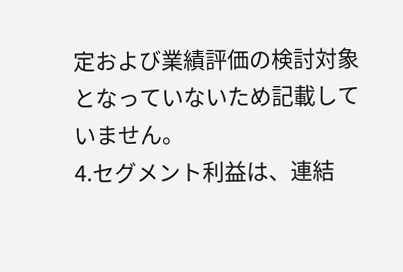定および業績評価の検討対象となっていないため記載していません。
4.セグメント利益は、連結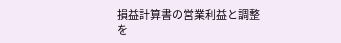損益計算書の営業利益と調整を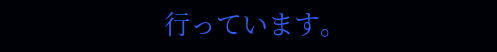行っています。